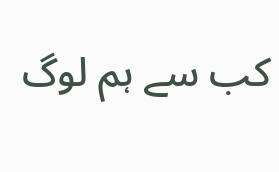کب سے ہم لوگ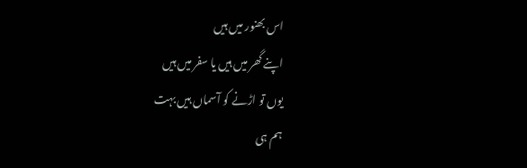اس بھنور میں ہیں
اپنے گھر میں ہیں یا سفر میں ہیں
یوں تو اڑنے کو آسماں ہیں بہت
ہم ہی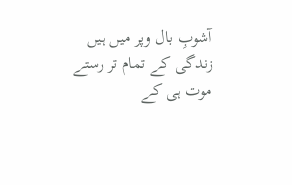آشوبِ بال وپر میں ہیں
زندگی کے تمام تر رستے
موت ہی کے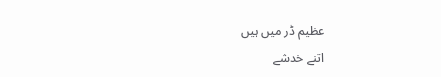عظیم ڈر میں ہیں
اتنے خدشے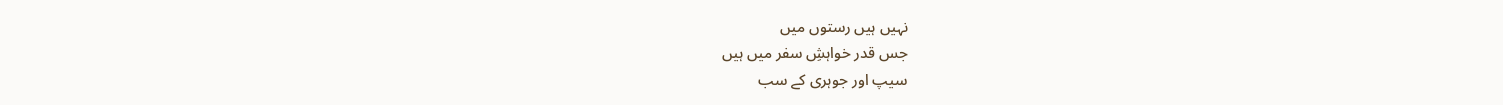نہیں ہیں رستوں میں
جس قدر خواہشِ سفر میں ہیں
سیپ اور جوہری کے سب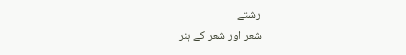رشتے
شعر اور شعر کے ہنر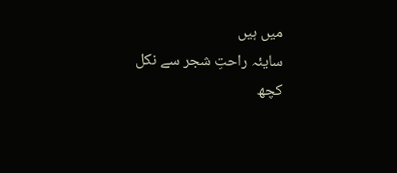میں ہیں
سایئہ راحتِ شجر سے نکل
کچھ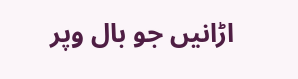اڑانیں جو بال وپر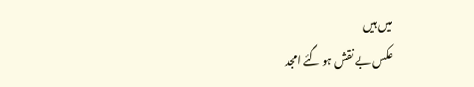میں ہیں
عکس بے نقش ہو گئے امجد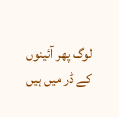لوگ پھر آئینوں کے ڈر میں ہیں